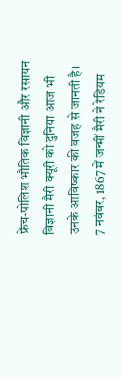फ्रेंच-पोलिश भौतिक विज्ञानी और रसायन विज्ञानी मैरी क्यूरी को दुनिया आज भी उनके आविष्कार की वजह से जानती है।
7 नवंबर, 1867 में जन्मीं मैरी ने रेडियम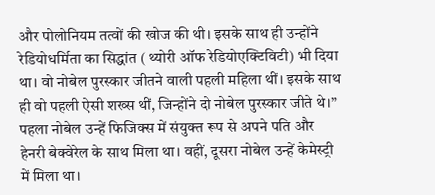और पोलोनियम तत्वों की खोज की थी। इसके साथ ही उन्होंने रेडियोधर्मिता का सिद्धांत ( थ्योरी ऑफ रेडियोएक्टिविटी) भी दिया था। वो नोबेल पुरस्कार जीतने वाली पहली महिला थीं। इसके साथ ही वो पहली ऐसी शख्स थीं, जिन्होंने दो नोबेल पुरस्कार जीते थे।”
पहला नोबेल उन्हें फिजिक्स में संयुक्त रूप से अपने पति और हेनरी बेक्वेरेल के साथ मिला था। वहीं, दूसरा नोबेल उन्हें केमेस्ट्री में मिला था।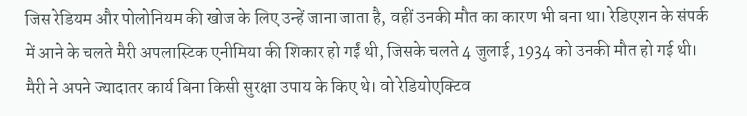जिस रेडियम और पोलोनियम की खोज के लिए उन्हें जाना जाता है, वहीं उनकी मौत का कारण भी बना था। रेडिएशन के संपर्क में आने के चलते मैरी अपलास्टिक एनीमिया की शिकार हो गईं थी, जिसके चलते 4 जुलाई, 1934 को उनकी मौत हो गई थी।
मैरी ने अपने ज्यादातर कार्य बिना किसी सुरक्षा उपाय के किए थे। वो रेडियोएक्टिव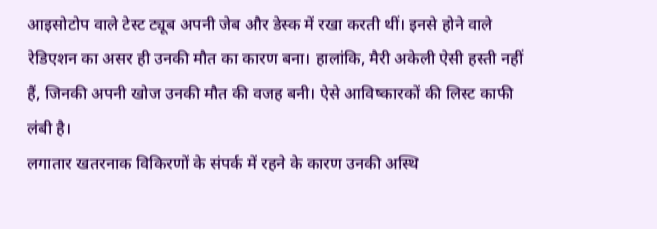आइसोटोप वाले टेस्ट ट्यूब अपनी जेब और डेस्क में रखा करती थीं। इनसे होने वाले रेडिएशन का असर ही उनकी मौत का कारण बना। हालांकि, मैरी अकेली ऐसी हस्ती नहीं हैं, जिनकी अपनी खोज उनकी मौत की वजह बनी। ऐसे आविष्कारकों की लिस्ट काफी लंबी है।
लगातार खतरनाक विकिरणों के संपर्क में रहने के कारण उनकी अस्थि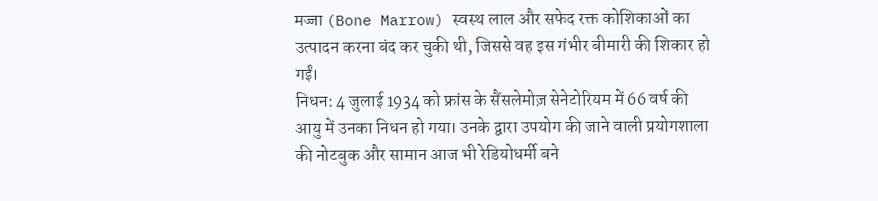मज्जा (Bone Marrow) स्वस्थ लाल और सफेद रक्त कोशिकाओं का उत्पादन करना बंद कर चुकी थी, जिससे वह इस गंभीर बीमारी की शिकार हो गईं।
निधन: 4 जुलाई 1934 को फ्रांस के सैंसलेमोज़ सेनेटोरियम में 66 वर्ष की आयु में उनका निधन हो गया। उनके द्वारा उपयोग की जाने वाली प्रयोगशाला की नोटबुक और सामान आज भी रेडियोधर्मी बने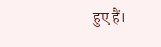हुए हैं।